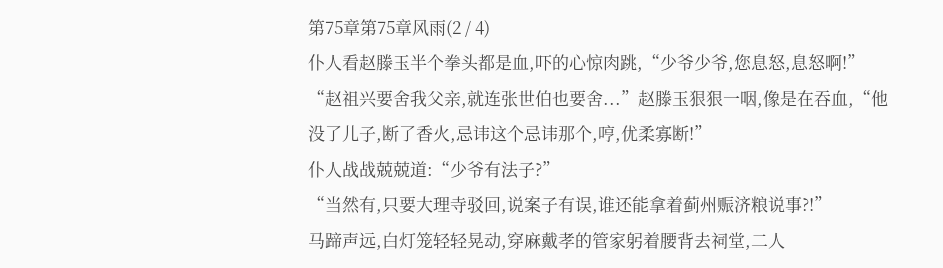第75章第75章风雨(2 / 4)
仆人看赵滕玉半个拳头都是血,吓的心惊肉跳,“少爷少爷,您息怒,息怒啊!”
“赵祖兴要舍我父亲,就连张世伯也要舍...”赵滕玉狠狠一咽,像是在吞血,“他没了儿子,断了香火,忌讳这个忌讳那个,哼,优柔寡断!”
仆人战战兢兢道:“少爷有法子?”
“当然有,只要大理寺驳回,说案子有误,谁还能拿着蓟州赈济粮说事?!”
马蹄声远,白灯笼轻轻晃动,穿麻戴孝的管家躬着腰背去祠堂,二人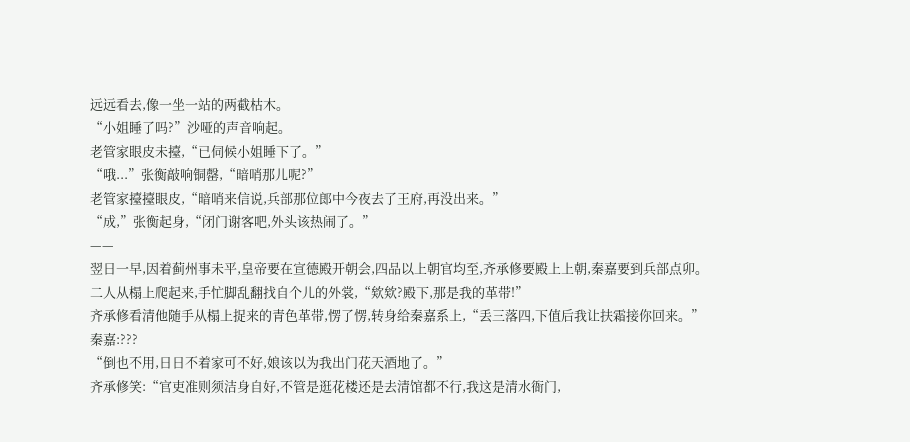远远看去,像一坐一站的两截枯木。
“小姐睡了吗?”沙哑的声音响起。
老管家眼皮未擡,“已伺候小姐睡下了。”
“哦...”张衡敲响铜罄,“暗哨那儿呢?”
老管家擡擡眼皮,“暗哨来信说,兵部那位郎中今夜去了王府,再没出来。”
“成,”张衡起身,“闭门谢客吧,外头该热闹了。”
——
翌日一早,因着蓟州事未平,皇帝要在宣德殿开朝会,四品以上朝官均至,齐承修要殿上上朝,秦嘉要到兵部点卯。
二人从榻上爬起来,手忙脚乱翻找自个儿的外裳,“欸欸?殿下,那是我的革带!”
齐承修看清他随手从榻上捉来的青色革带,愣了愣,转身给秦嘉系上,“丢三落四,下值后我让扶霜接你回来。”
秦嘉:???
“倒也不用,日日不着家可不好,娘该以为我出门花天酒地了。”
齐承修笑:“官吏准则须洁身自好,不管是逛花楼还是去清馆都不行,我这是清水衙门,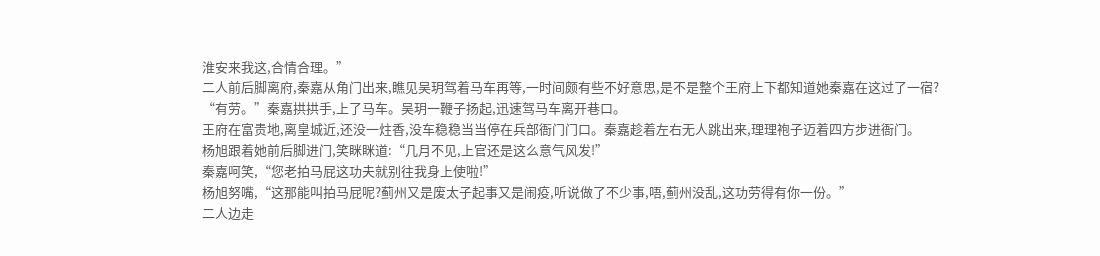淮安来我这,合情合理。”
二人前后脚离府,秦嘉从角门出来,瞧见吴玥驾着马车再等,一时间颇有些不好意思,是不是整个王府上下都知道她秦嘉在这过了一宿?
“有劳。”秦嘉拱拱手,上了马车。吴玥一鞭子扬起,迅速驾马车离开巷口。
王府在富贵地,离皇城近,还没一炷香,没车稳稳当当停在兵部衙门门口。秦嘉趁着左右无人跳出来,理理袍子迈着四方步进衙门。
杨旭跟着她前后脚进门,笑眯眯道:“几月不见,上官还是这么意气风发!”
秦嘉呵笑,“您老拍马屁这功夫就别往我身上使啦!”
杨旭努嘴,“这那能叫拍马屁呢?蓟州又是废太子起事又是闹疫,听说做了不少事,唔,蓟州没乱,这功劳得有你一份。”
二人边走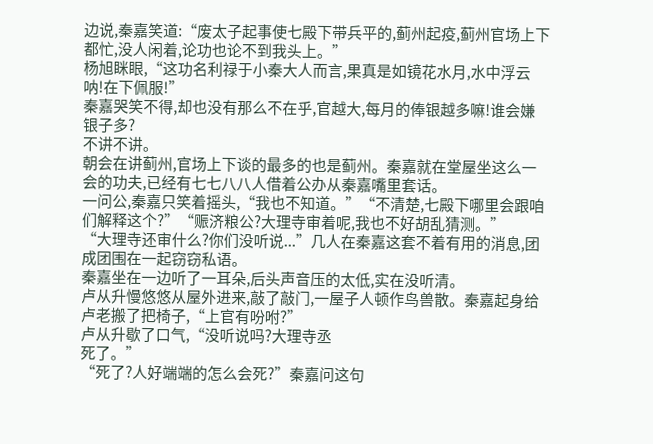边说,秦嘉笑道:“废太子起事使七殿下带兵平的,蓟州起疫,蓟州官场上下都忙,没人闲着,论功也论不到我头上。”
杨旭眯眼,“这功名利禄于小秦大人而言,果真是如镜花水月,水中浮云呐!在下佩服!”
秦嘉哭笑不得,却也没有那么不在乎,官越大,每月的俸银越多嘛!谁会嫌银子多?
不讲不讲。
朝会在讲蓟州,官场上下谈的最多的也是蓟州。秦嘉就在堂屋坐这么一会的功夫,已经有七七八八人借着公办从秦嘉嘴里套话。
一问公,秦嘉只笑着摇头,“我也不知道。”“不清楚,七殿下哪里会跟咱们解释这个?”“赈济粮公?大理寺审着呢,我也不好胡乱猜测。”
“大理寺还审什么?你们没听说...”几人在秦嘉这套不着有用的消息,团成团围在一起窃窃私语。
秦嘉坐在一边听了一耳朵,后头声音压的太低,实在没听清。
卢从升慢悠悠从屋外进来,敲了敲门,一屋子人顿作鸟兽散。秦嘉起身给卢老搬了把椅子,“上官有吩咐?”
卢从升歇了口气,“没听说吗?大理寺丞
死了。”
“死了?人好端端的怎么会死?”秦嘉问这句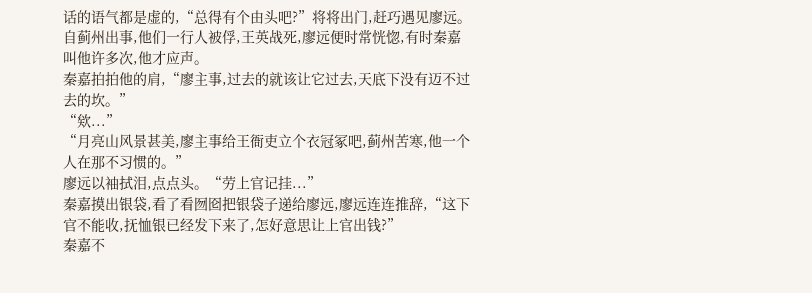话的语气都是虚的,“总得有个由头吧?”将将出门,赶巧遇见廖远。自蓟州出事,他们一行人被俘,王英战死,廖远便时常恍惚,有时秦嘉叫他许多次,他才应声。
秦嘉拍拍他的肩,“廖主事,过去的就该让它过去,天底下没有迈不过去的坎。”
“欸...”
“月亮山风景甚美,廖主事给王衙吏立个衣冠冢吧,蓟州苦寒,他一个人在那不习惯的。”
廖远以袖拭泪,点点头。“劳上官记挂...”
秦嘉摸出银袋,看了看囫囵把银袋子递给廖远,廖远连连推辞,“这下官不能收,抚恤银已经发下来了,怎好意思让上官出钱?”
秦嘉不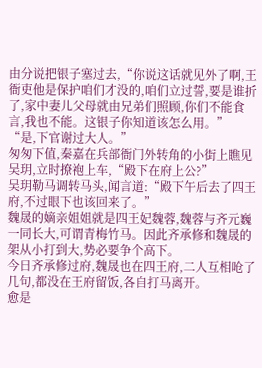由分说把银子塞过去,“你说这话就见外了啊,王衙吏他是保护咱们才没的,咱们立过誓,要是谁折了,家中妻儿父母就由兄弟们照顾,你们不能食言,我也不能。这银子你知道该怎么用。”
“是,下官谢过大人。”
匆匆下值,秦嘉在兵部衙门外转角的小街上瞧见吴玥,立时撩袍上车,“殿下在府上公?”
吴玥勒马调转马头,闻言道:“殿下午后去了四王府,不过眼下也该回来了。”
魏晟的嫡亲姐姐就是四王妃魏蓉,魏蓉与齐元巍一同长大,可谓青梅竹马。因此齐承修和魏晟的架从小打到大,势必要争个高下。
今日齐承修过府,魏晟也在四王府,二人互相呛了几句,都没在王府留饭,各自打马离开。
愈是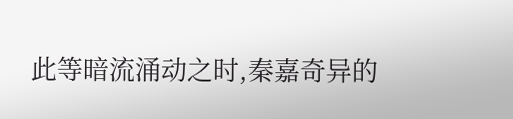此等暗流涌动之时,秦嘉奇异的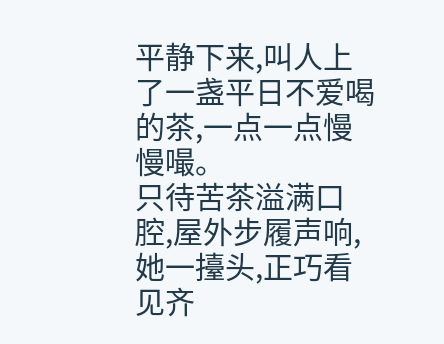平静下来,叫人上了一盏平日不爱喝的茶,一点一点慢慢嘬。
只待苦茶溢满口腔,屋外步履声响,她一擡头,正巧看见齐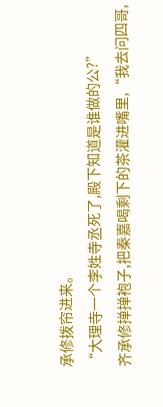承修拨帘进来。
“大理寺一个李姓寺丞死了,殿下知道是谁做的公?”
齐承修掸掸袍子,把秦嘉喝剩下的茶灌进嘴里,“我去问四哥,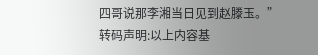四哥说那李湘当日见到赵滕玉。”
转码声明:以上内容基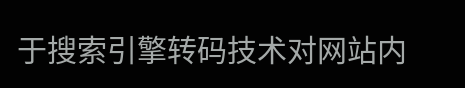于搜索引擎转码技术对网站内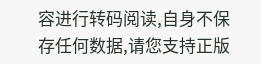容进行转码阅读,自身不保存任何数据,请您支持正版